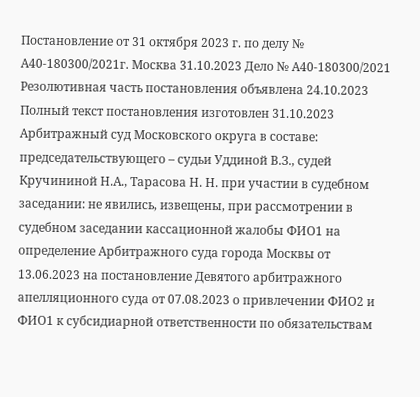Постановление от 31 октября 2023 г. по делу № А40-180300/2021г. Москва 31.10.2023 Дело № А40-180300/2021 Резолютивная часть постановления объявлена 24.10.2023 Полный текст постановления изготовлен 31.10.2023 Арбитражный суд Московского округа в составе: председательствующего – судьи Уддиной В.З., судей Кручининой Н.А., Тарасова Н. Н. при участии в судебном заседании: не явились, извещены, при рассмотрении в судебном заседании кассационной жалобы ФИО1 на определение Арбитражного суда города Москвы от 13.06.2023 на постановление Девятого арбитражного апелляционного суда от 07.08.2023 о привлечении ФИО2 и ФИО1 к субсидиарной ответственности по обязательствам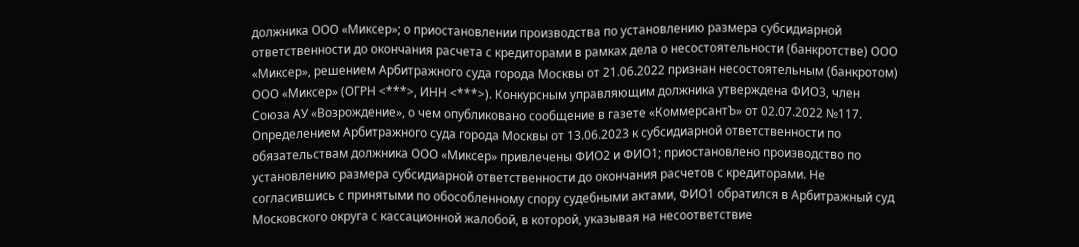должника ООО «Миксер»; о приостановлении производства по установлению размера субсидиарной ответственности до окончания расчета с кредиторами в рамках дела о несостоятельности (банкротстве) ООО «Миксер», решением Арбитражного суда города Москвы от 21.06.2022 признан несостоятельным (банкротом) ООО «Миксер» (ОГРН <***>, ИНН <***>). Конкурсным управляющим должника утверждена ФИО3, член Союза АУ «Возрождение», о чем опубликовано сообщение в газете «КоммерсантЪ» от 02.07.2022 №117. Определением Арбитражного суда города Москвы от 13.06.2023 к субсидиарной ответственности по обязательствам должника ООО «Миксер» привлечены ФИО2 и ФИО1; приостановлено производство по установлению размера субсидиарной ответственности до окончания расчетов с кредиторами. Не согласившись с принятыми по обособленному спору судебными актами, ФИО1 обратился в Арбитражный суд Московского округа с кассационной жалобой, в которой, указывая на несоответствие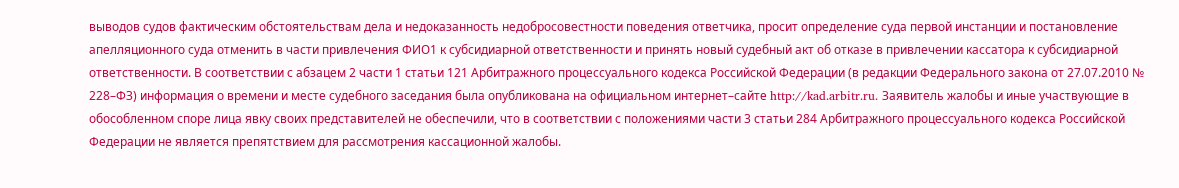выводов судов фактическим обстоятельствам дела и недоказанность недобросовестности поведения ответчика, просит определение суда первой инстанции и постановление апелляционного суда отменить в части привлечения ФИО1 к субсидиарной ответственности и принять новый судебный акт об отказе в привлечении кассатора к субсидиарной ответственности. В соответствии с абзацем 2 части 1 статьи 121 Арбитражного процессуального кодекса Российской Федерации (в редакции Федерального закона от 27.07.2010 № 228–ФЗ) информация о времени и месте судебного заседания была опубликована на официальном интернет–сайте http://kad.arbitr.ru. Заявитель жалобы и иные участвующие в обособленном споре лица явку своих представителей не обеспечили, что в соответствии с положениями части 3 статьи 284 Арбитражного процессуального кодекса Российской Федерации не является препятствием для рассмотрения кассационной жалобы.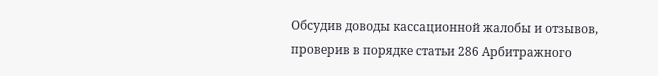Обсудив доводы кассационной жалобы и отзывов, проверив в порядке статьи 286 Арбитражного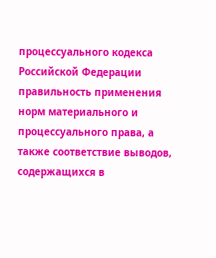процессуального кодекса Российской Федерации правильность применения норм материального и процессуального права, а также соответствие выводов, содержащихся в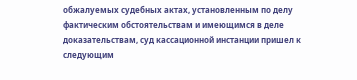обжалуемых судебных актах, установленным по делу фактическим обстоятельствам и имеющимся в деле доказательствам, суд кассационной инстанции пришел к следующим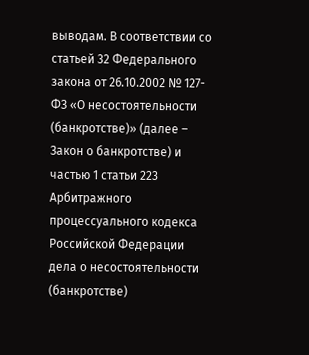выводам. В соответствии со статьей 32 Федерального закона от 26.10.2002 № 127-ФЗ «О несостоятельности (банкротстве)» (далее – Закон о банкротстве) и частью 1 статьи 223 Арбитражного процессуального кодекса Российской Федерации дела о несостоятельности (банкротстве)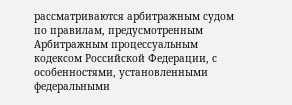рассматриваются арбитражным судом по правилам, предусмотренным Арбитражным процессуальным кодексом Российской Федерации, с особенностями, установленными федеральными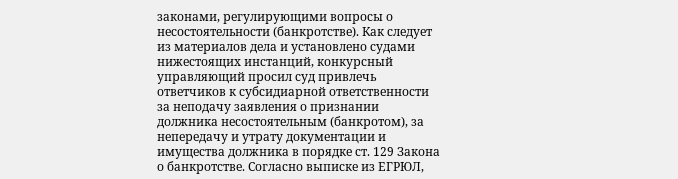законами, регулирующими вопросы о несостоятельности (банкротстве). Как следует из материалов дела и установлено судами нижестоящих инстанций, конкурсный управляющий просил суд привлечь ответчиков к субсидиарной ответственности за неподачу заявления о признании должника несостоятельным (банкротом), за непередачу и утрату документации и имущества должника в порядке ст. 129 Закона о банкротстве. Согласно выписке из ЕГРЮЛ,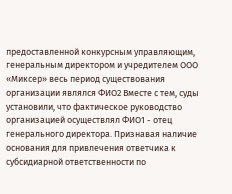предоставленной конкурсным управляющим, генеральным директором и учредителем ООО «Миксер» весь период существования организации являлся ФИО2 Вместе с тем, суды установили, что фактическое руководство организацией осуществлял ФИО1 - отец генерального директора. Признавая наличие основания для привлечения ответчика к субсидиарной ответственности по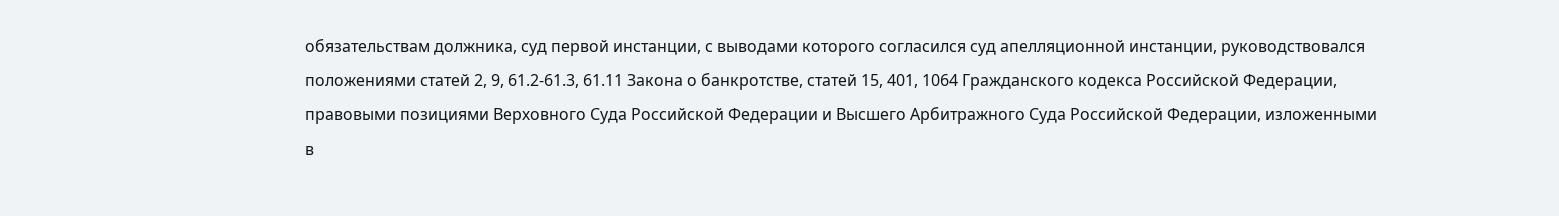обязательствам должника, суд первой инстанции, с выводами которого согласился суд апелляционной инстанции, руководствовался положениями статей 2, 9, 61.2-61.3, 61.11 Закона о банкротстве, статей 15, 401, 1064 Гражданского кодекса Российской Федерации, правовыми позициями Верховного Суда Российской Федерации и Высшего Арбитражного Суда Российской Федерации, изложенными в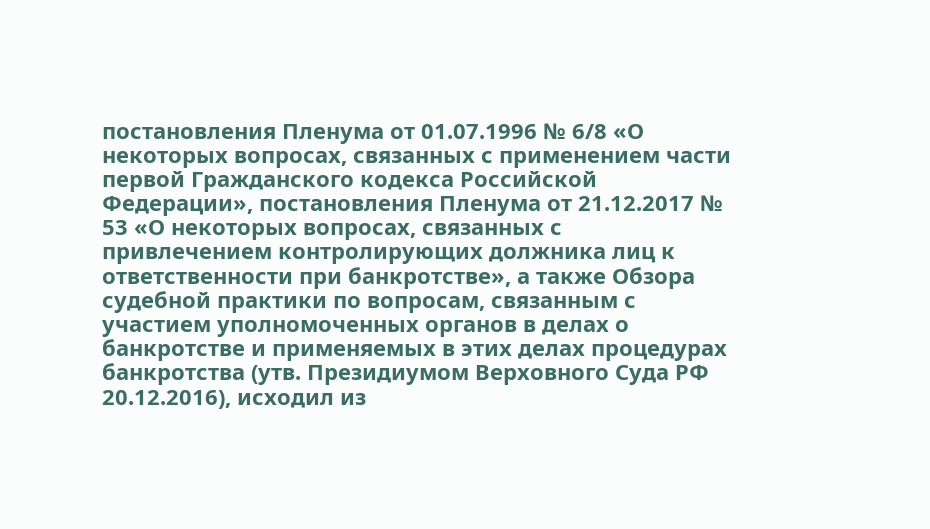постановления Пленума от 01.07.1996 № 6/8 «О некоторых вопросах, связанных с применением части первой Гражданского кодекса Российской Федерации», постановления Пленума от 21.12.2017 № 53 «О некоторых вопросах, связанных с привлечением контролирующих должника лиц к ответственности при банкротстве», а также Обзора судебной практики по вопросам, связанным с участием уполномоченных органов в делах о банкротстве и применяемых в этих делах процедурах банкротства (утв. Президиумом Верховного Суда РФ 20.12.2016), исходил из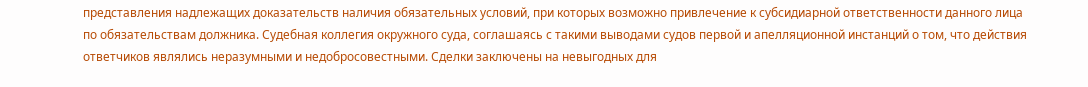представления надлежащих доказательств наличия обязательных условий, при которых возможно привлечение к субсидиарной ответственности данного лица по обязательствам должника. Судебная коллегия окружного суда, соглашаясь с такими выводами судов первой и апелляционной инстанций о том, что действия ответчиков являлись неразумными и недобросовестными. Сделки заключены на невыгодных для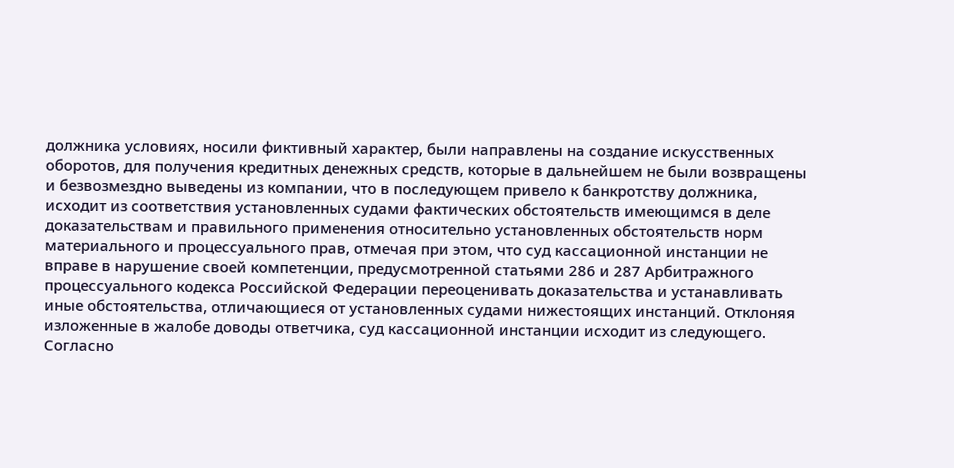должника условиях, носили фиктивный характер, были направлены на создание искусственных оборотов, для получения кредитных денежных средств, которые в дальнейшем не были возвращены и безвозмездно выведены из компании, что в последующем привело к банкротству должника, исходит из соответствия установленных судами фактических обстоятельств имеющимся в деле доказательствам и правильного применения относительно установленных обстоятельств норм материального и процессуального прав, отмечая при этом, что суд кассационной инстанции не вправе в нарушение своей компетенции, предусмотренной статьями 286 и 287 Арбитражного процессуального кодекса Российской Федерации переоценивать доказательства и устанавливать иные обстоятельства, отличающиеся от установленных судами нижестоящих инстанций. Отклоняя изложенные в жалобе доводы ответчика, суд кассационной инстанции исходит из следующего. Согласно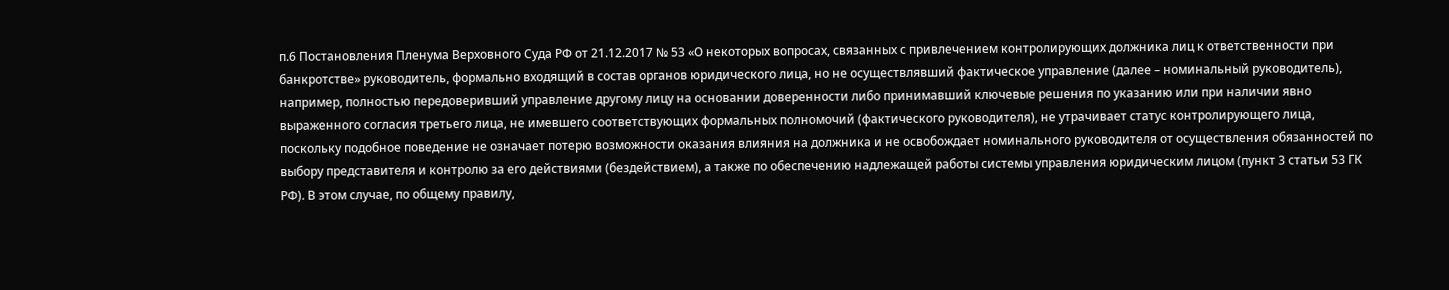п.6 Постановления Пленума Верховного Суда РФ от 21.12.2017 № 53 «О некоторых вопросах, связанных с привлечением контролирующих должника лиц к ответственности при банкротстве» руководитель, формально входящий в состав органов юридического лица, но не осуществлявший фактическое управление (далее – номинальный руководитель), например, полностью передоверивший управление другому лицу на основании доверенности либо принимавший ключевые решения по указанию или при наличии явно выраженного согласия третьего лица, не имевшего соответствующих формальных полномочий (фактического руководителя), не утрачивает статус контролирующего лица, поскольку подобное поведение не означает потерю возможности оказания влияния на должника и не освобождает номинального руководителя от осуществления обязанностей по выбору представителя и контролю за его действиями (бездействием), а также по обеспечению надлежащей работы системы управления юридическим лицом (пункт 3 статьи 53 ГК РФ). В этом случае, по общему правилу,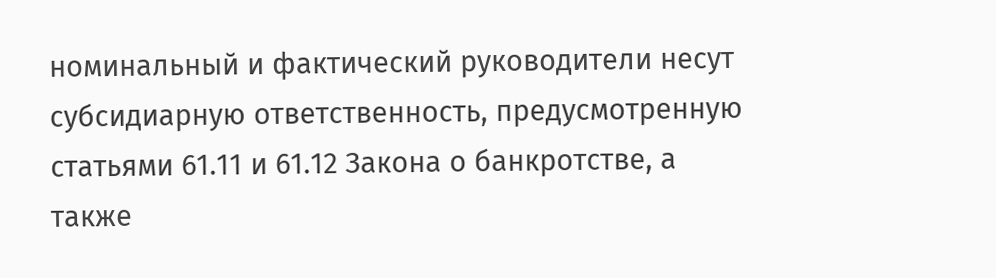номинальный и фактический руководители несут субсидиарную ответственность, предусмотренную статьями 61.11 и 61.12 Закона о банкротстве, а также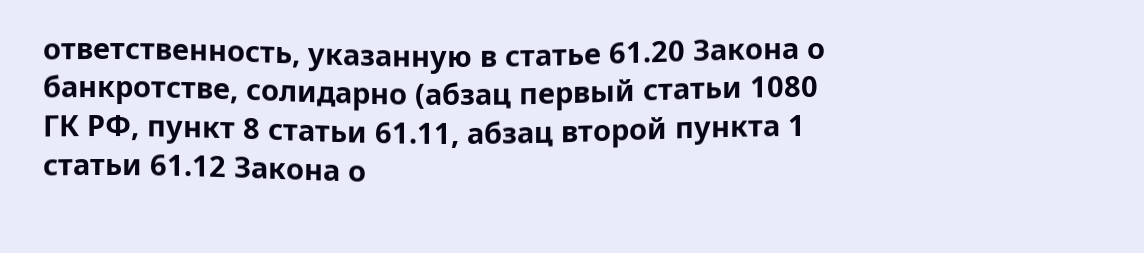ответственность, указанную в статье 61.20 Закона о банкротстве, солидарно (абзац первый статьи 1080 ГК РФ, пункт 8 статьи 61.11, абзац второй пункта 1 статьи 61.12 Закона о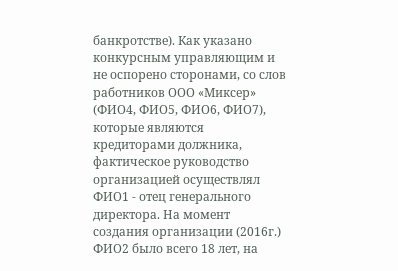банкротстве). Как указано конкурсным управляющим и не оспорено сторонами, со слов работников ООО «Миксер» (ФИО4, ФИО5, ФИО6, ФИО7), которые являются кредиторами должника, фактическое руководство организацией осуществлял ФИО1 - отец генерального директора. На момент создания организации (2016г.) ФИО2 было всего 18 лет, на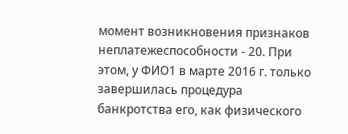момент возникновения признаков неплатежеспособности - 20. При этом, у ФИО1 в марте 2016 г. только завершилась процедура банкротства его, как физического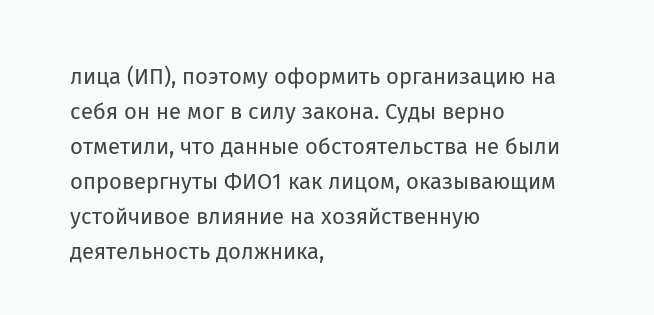лица (ИП), поэтому оформить организацию на себя он не мог в силу закона. Суды верно отметили, что данные обстоятельства не были опровергнуты ФИО1 как лицом, оказывающим устойчивое влияние на хозяйственную деятельность должника,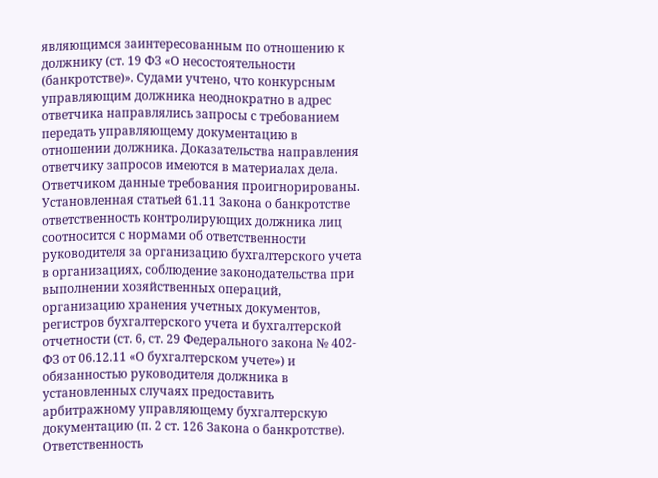являющимся заинтересованным по отношению к должнику (ст. 19 ФЗ «О несостоятельности (банкротстве)». Судами учтено, что конкурсным управляющим должника неоднократно в адрес ответчика направлялись запросы с требованием передать управляющему документацию в отношении должника. Доказательства направления ответчику запросов имеются в материалах дела. Ответчиком данные требования проигнорированы. Установленная статьей 61.11 Закона о банкротстве ответственность контролирующих должника лиц соотносится с нормами об ответственности руководителя за организацию бухгалтерского учета в организациях, соблюдение законодательства при выполнении хозяйственных операций, организацию хранения учетных документов, регистров бухгалтерского учета и бухгалтерской отчетности (ст. 6, ст. 29 Федерального закона № 402-ФЗ от 06.12.11 «О бухгалтерском учете») и обязанностью руководителя должника в установленных случаях предоставить арбитражному управляющему бухгалтерскую документацию (п. 2 ст. 126 Закона о банкротстве). Ответственность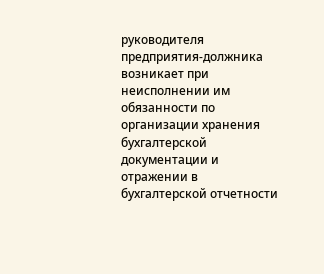руководителя предприятия-должника возникает при неисполнении им обязанности по организации хранения бухгалтерской документации и отражении в бухгалтерской отчетности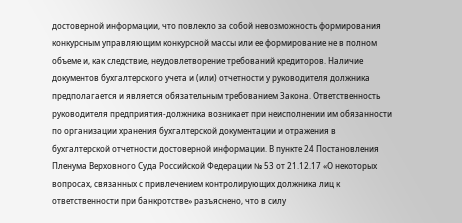достоверной информации, что повлекло за собой невозможность формирования конкурсным управляющим конкурсной массы или ее формирование не в полном объеме и, как следствие, неудовлетворение требований кредиторов. Наличие документов бухгалтерского учета и (или) отчетности у руководителя должника предполагается и является обязательным требованием Закона. Ответственность руководителя предприятия-должника возникает при неисполнении им обязанности по организации хранения бухгалтерской документации и отражения в бухгалтерской отчетности достоверной информации. В пункте 24 Постановления Пленума Верховного Суда Российской Федерации № 53 от 21.12.17 «О некоторых вопросах, связанных с привлечением контролирующих должника лиц к ответственности при банкротстве» разъяснено, что в силу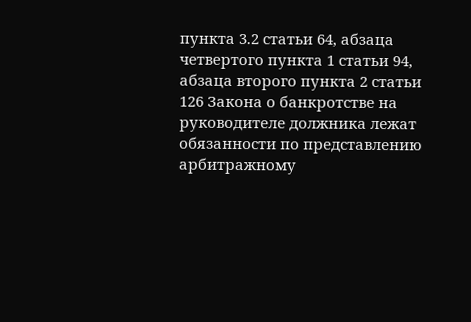пункта 3.2 статьи 64, абзаца четвертого пункта 1 статьи 94, абзаца второго пункта 2 статьи 126 Закона о банкротстве на руководителе должника лежат обязанности по представлению арбитражному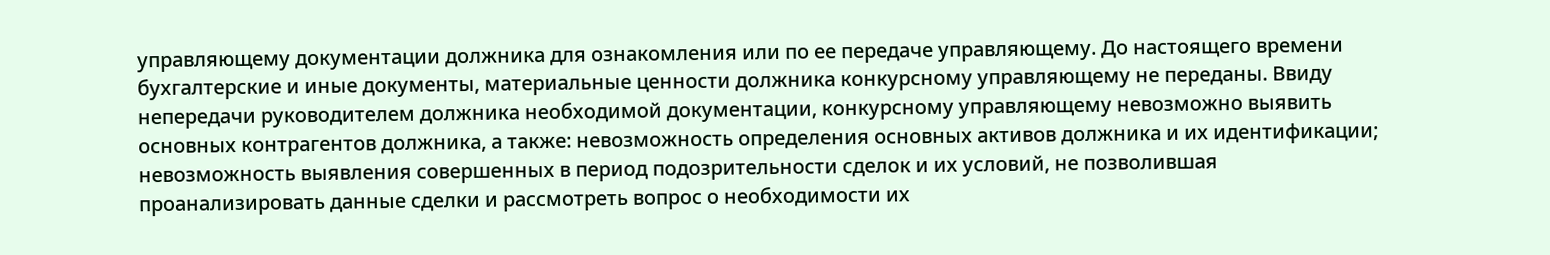управляющему документации должника для ознакомления или по ее передаче управляющему. До настоящего времени бухгалтерские и иные документы, материальные ценности должника конкурсному управляющему не переданы. Ввиду непередачи руководителем должника необходимой документации, конкурсному управляющему невозможно выявить основных контрагентов должника, а также: невозможность определения основных активов должника и их идентификации; невозможность выявления совершенных в период подозрительности сделок и их условий, не позволившая проанализировать данные сделки и рассмотреть вопрос о необходимости их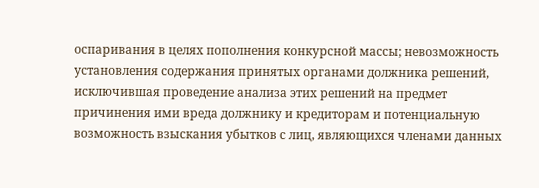оспаривания в целях пополнения конкурсной массы; невозможность установления содержания принятых органами должника решений, исключившая проведение анализа этих решений на предмет причинения ими вреда должнику и кредиторам и потенциальную возможность взыскания убытков с лиц, являющихся членами данных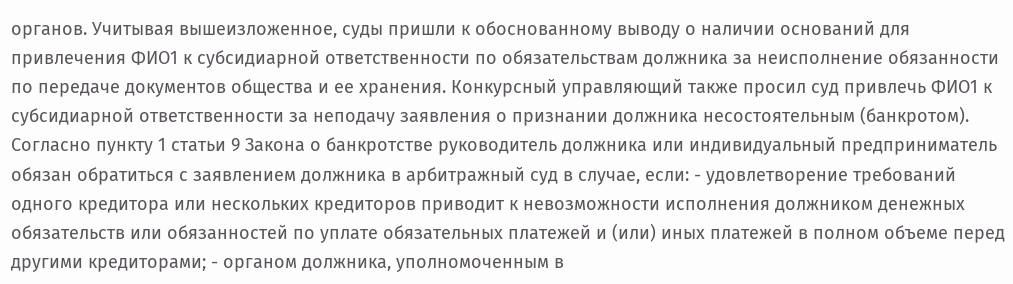органов. Учитывая вышеизложенное, суды пришли к обоснованному выводу о наличии оснований для привлечения ФИО1 к субсидиарной ответственности по обязательствам должника за неисполнение обязанности по передаче документов общества и ее хранения. Конкурсный управляющий также просил суд привлечь ФИО1 к субсидиарной ответственности за неподачу заявления о признании должника несостоятельным (банкротом). Согласно пункту 1 статьи 9 Закона о банкротстве руководитель должника или индивидуальный предприниматель обязан обратиться с заявлением должника в арбитражный суд в случае, если: - удовлетворение требований одного кредитора или нескольких кредиторов приводит к невозможности исполнения должником денежных обязательств или обязанностей по уплате обязательных платежей и (или) иных платежей в полном объеме перед другими кредиторами; - органом должника, уполномоченным в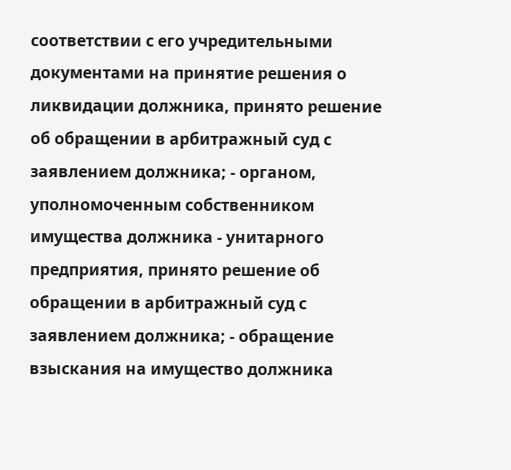соответствии с его учредительными документами на принятие решения о ликвидации должника, принято решение об обращении в арбитражный суд с заявлением должника; - органом, уполномоченным собственником имущества должника - унитарного предприятия, принято решение об обращении в арбитражный суд с заявлением должника; - обращение взыскания на имущество должника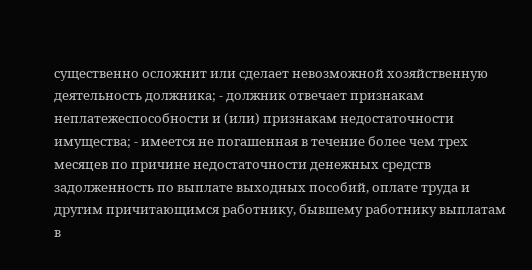существенно осложнит или сделает невозможной хозяйственную деятельность должника; - должник отвечает признакам неплатежеспособности и (или) признакам недостаточности имущества; - имеется не погашенная в течение более чем трех месяцев по причине недостаточности денежных средств задолженность по выплате выходных пособий, оплате труда и другим причитающимся работнику, бывшему работнику выплатам в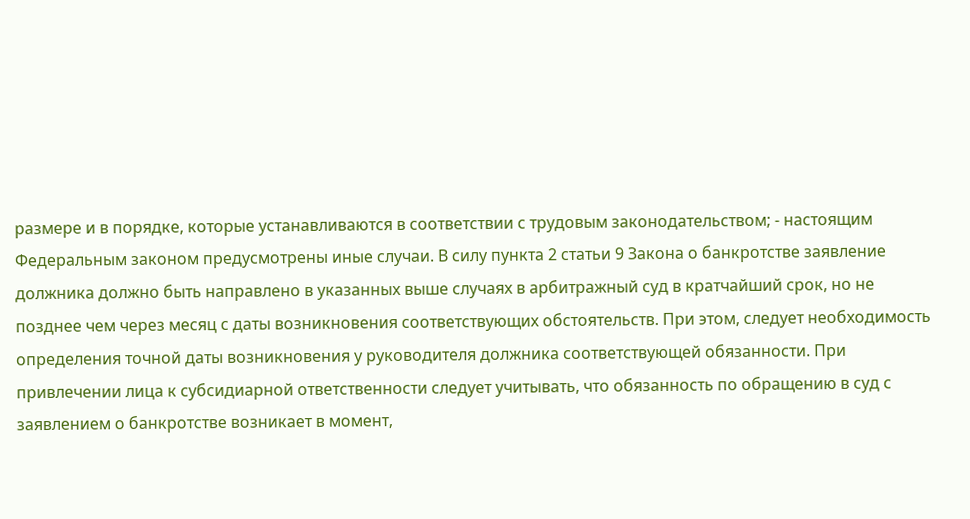размере и в порядке, которые устанавливаются в соответствии с трудовым законодательством; - настоящим Федеральным законом предусмотрены иные случаи. В силу пункта 2 статьи 9 Закона о банкротстве заявление должника должно быть направлено в указанных выше случаях в арбитражный суд в кратчайший срок, но не позднее чем через месяц с даты возникновения соответствующих обстоятельств. При этом, следует необходимость определения точной даты возникновения у руководителя должника соответствующей обязанности. При привлечении лица к субсидиарной ответственности следует учитывать, что обязанность по обращению в суд с заявлением о банкротстве возникает в момент,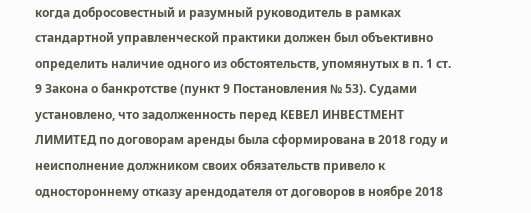когда добросовестный и разумный руководитель в рамках стандартной управленческой практики должен был объективно определить наличие одного из обстоятельств, упомянутых в п. 1 ст. 9 Закона о банкротстве (пункт 9 Постановления № 53). Судами установлено, что задолженность перед КЕВЕЛ ИНВЕСТМЕНТ ЛИМИТЕД по договорам аренды была сформирована в 2018 году и неисполнение должником своих обязательств привело к одностороннему отказу арендодателя от договоров в ноябре 2018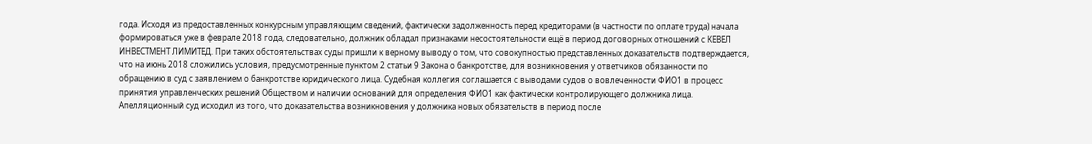года. Исходя из предоставленных конкурсным управляющим сведений, фактически задолженность перед кредиторами (в частности по оплате труда) начала формироваться уже в феврале 2018 года, следовательно, должник обладал признаками несостоятельности ещё в период договорных отношений с КЕВЕЛ ИНВЕСТМЕНТ ЛИМИТЕД. При таких обстоятельствах суды пришли к верному выводу о том, что совокупностью представленных доказательств подтверждается, что на июнь 2018 сложились условия, предусмотренные пунктом 2 статьи 9 Закона о банкротстве, для возникновения у ответчиков обязанности по обращению в суд с заявлением о банкротстве юридического лица. Судебная коллегия соглашается с выводами судов о вовлеченности ФИО1 в процесс принятия управленческих решений Обществом и наличии оснований для определения ФИО1 как фактически контролирующего должника лица. Апелляционный суд исходил из того, что доказательства возникновения у должника новых обязательств в период после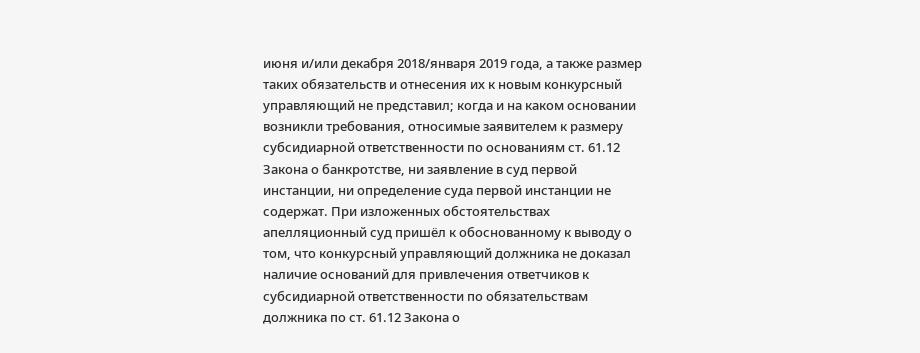июня и/или декабря 2018/января 2019 года, а также размер таких обязательств и отнесения их к новым конкурсный управляющий не представил; когда и на каком основании возникли требования, относимые заявителем к размеру субсидиарной ответственности по основаниям ст. 61.12 Закона о банкротстве, ни заявление в суд первой инстанции, ни определение суда первой инстанции не содержат. При изложенных обстоятельствах апелляционный суд пришёл к обоснованному к выводу о том, что конкурсный управляющий должника не доказал наличие оснований для привлечения ответчиков к субсидиарной ответственности по обязательствам должника по ст. 61.12 Закона о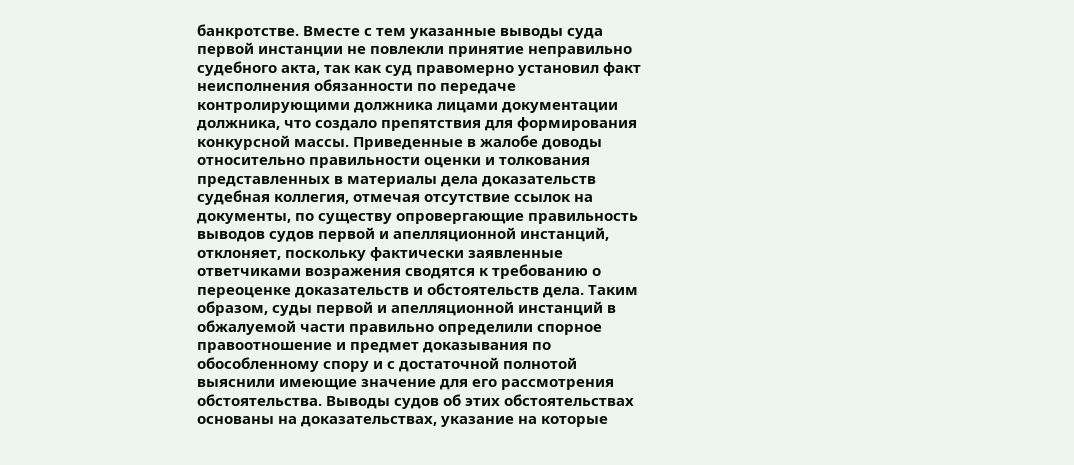банкротстве. Вместе с тем указанные выводы суда первой инстанции не повлекли принятие неправильно судебного акта, так как суд правомерно установил факт неисполнения обязанности по передаче контролирующими должника лицами документации должника, что создало препятствия для формирования конкурсной массы. Приведенные в жалобе доводы относительно правильности оценки и толкования представленных в материалы дела доказательств судебная коллегия, отмечая отсутствие ссылок на документы, по существу опровергающие правильность выводов судов первой и апелляционной инстанций, отклоняет, поскольку фактически заявленные ответчиками возражения сводятся к требованию о переоценке доказательств и обстоятельств дела. Таким образом, суды первой и апелляционной инстанций в обжалуемой части правильно определили спорное правоотношение и предмет доказывания по обособленному спору и с достаточной полнотой выяснили имеющие значение для его рассмотрения обстоятельства. Выводы судов об этих обстоятельствах основаны на доказательствах, указание на которые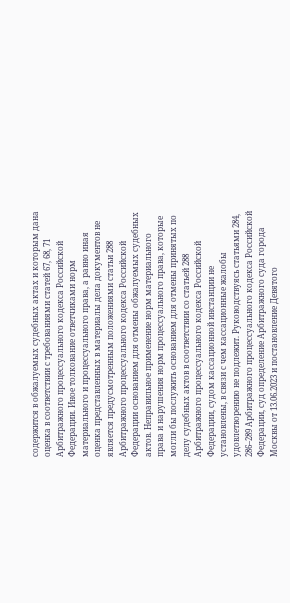содержится в обжалуемых судебных актах и которым дана оценка в соответствии с требованиями статей 67, 68, 71 Арбитражного процессуального кодекса Российской Федерации. Иное толкование ответчиками норм материального и процессуального права, а равно иная оценка представленных в материалы дела документов не является предусмотренным положениями статьи 288 Арбитражного процессуального кодекса Российской Федерации основанием для отмены обжалуемых судебных актов. Неправильное применение норм материального права и нарушения норм процессуального права, которые могли бы послужить основанием для отмены принятых по делу судебных актов в соответствии со статьей 288 Арбитражного процессуального кодекса Российской Федерации, судом кассационной инстанции не установлены, в связи с чем кассационные жалобы удовлетворению не подлежит. Руководствуясь статьями 284, 286–289 Арбитражного процессуального кодекса Российской Федерации, суд определение Арбитражного суда города Москвы от 13.06.2023 и постановление Девятого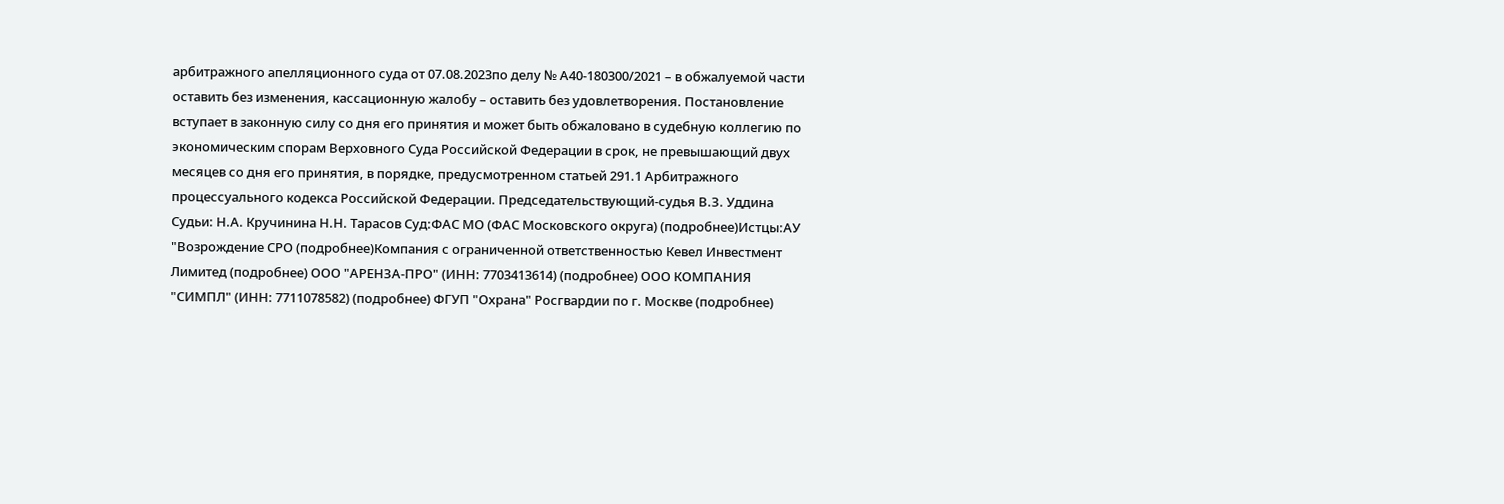арбитражного апелляционного суда от 07.08.2023по делу № А40-180300/2021 – в обжалуемой части оставить без изменения, кассационную жалобу – оставить без удовлетворения. Постановление вступает в законную силу со дня его принятия и может быть обжаловано в судебную коллегию по экономическим спорам Верховного Суда Российской Федерации в срок, не превышающий двух месяцев со дня его принятия, в порядке, предусмотренном статьей 291.1 Арбитражного процессуального кодекса Российской Федерации. Председательствующий-судья В.З. Уддина Судьи: Н.А. Кручинина Н.Н. Тарасов Суд:ФАС МО (ФАС Московского округа) (подробнее)Истцы:АУ "Возрождение СРО (подробнее)Компания с ограниченной ответственностью Кевел Инвестмент Лимитед (подробнее) ООО "АРЕНЗА-ПРО" (ИНН: 7703413614) (подробнее) ООО КОМПАНИЯ "СИМПЛ" (ИНН: 7711078582) (подробнее) ФГУП "Охрана" Росгвардии по г. Москве (подробнее)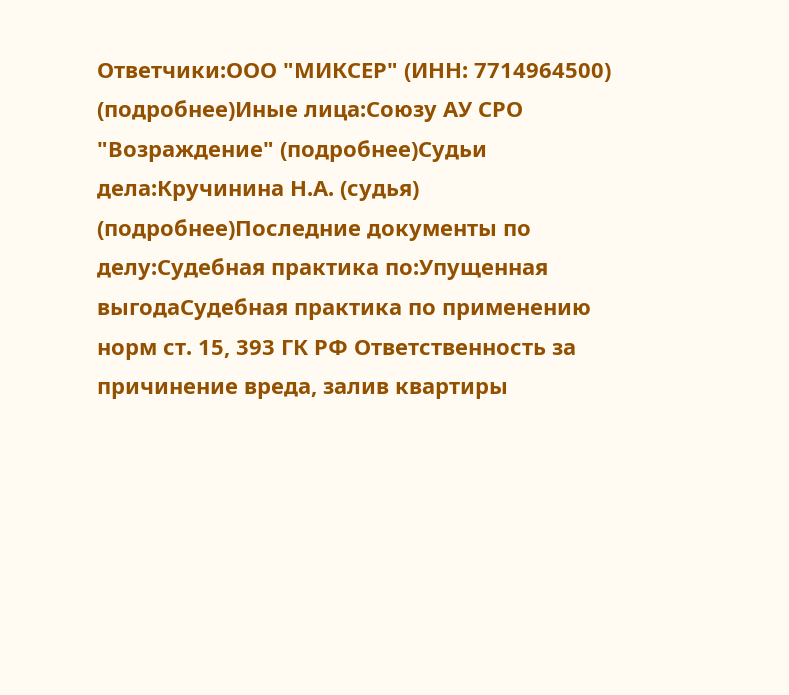Ответчики:ООО "МИКСЕР" (ИНН: 7714964500) (подробнее)Иные лица:Союзу АУ СРО "Возраждение" (подробнее)Судьи дела:Кручинина Н.А. (судья) (подробнее)Последние документы по делу:Судебная практика по:Упущенная выгодаСудебная практика по применению норм ст. 15, 393 ГК РФ Ответственность за причинение вреда, залив квартиры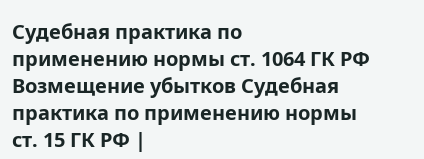Судебная практика по применению нормы ст. 1064 ГК РФ Возмещение убытков Судебная практика по применению нормы ст. 15 ГК РФ |